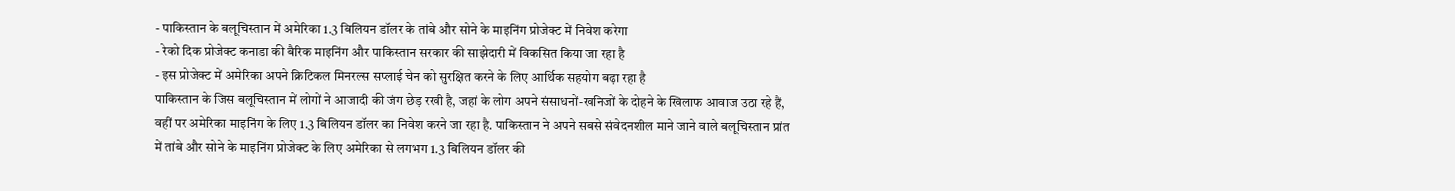- पाकिस्तान के बलूचिस्तान में अमेरिका 1.3 बिलियन डॉलर के तांबे और सोने के माइनिंग प्रोजेक्ट में निवेश करेगा
- रेको दिक प्रोजेक्ट कनाडा की बैरिक माइनिंग और पाकिस्तान सरकार की साझेदारी में विकसित किया जा रहा है
- इस प्रोजेक्ट में अमेरिका अपने क्रिटिकल मिनरल्स सप्लाई चेन को सुरक्षित करने के लिए आर्थिक सहयोग बढ़ा रहा है
पाकिस्तान के जिस बलूचिस्तान में लोगों ने आजादी की जंग छेड़ रखी है, जहां के लोग अपने संसाधनों-खनिजों के दोहने के खिलाफ आवाज उठा रहे हैं, वहीं पर अमेरिका माइनिंग के लिए 1.3 बिलियन डॉलर का निवेश करने जा रहा है. पाकिस्तान ने अपने सबसे संवेदनशील माने जाने वाले बलूचिस्तान प्रांत में तांबे और सोने के माइनिंग प्रोजेक्ट के लिए अमेरिका से लगभग 1.3 बिलियन डॉलर की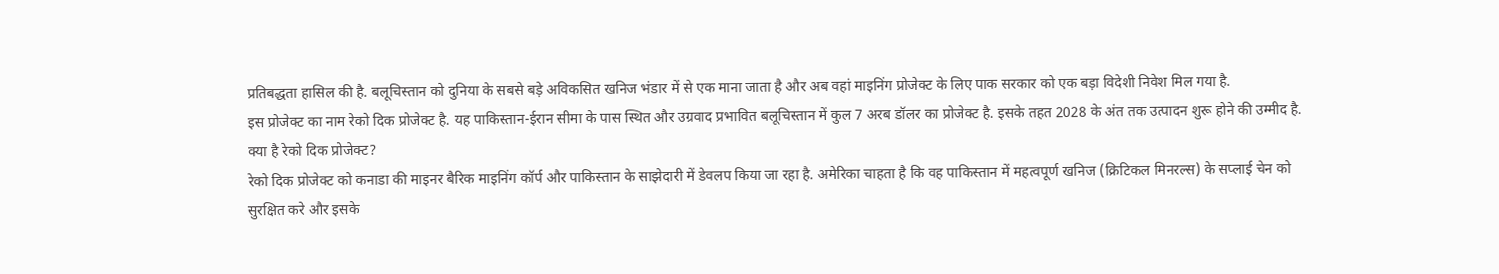प्रतिबद्धता हासिल की है. बलूचिस्तान को दुनिया के सबसे बड़े अविकसित खनिज भंडार में से एक माना जाता है और अब वहां माइनिंग प्रोजेक्ट के लिए पाक सरकार को एक बड़ा विदेशी निवेश मिल गया है.
इस प्रोजेक्ट का नाम रेको दिक प्रोजेक्ट है. यह पाकिस्तान-ईरान सीमा के पास स्थित और उग्रवाद प्रभावित बलूचिस्तान में कुल 7 अरब डॉलर का प्रोजेक्ट है. इसके तहत 2028 के अंत तक उत्पादन शुरू होने की उम्मीद है.
क्या है रेको दिक प्रोजेक्ट?
रेको दिक प्रोजेक्ट को कनाडा की माइनर बैरिक माइनिंग कॉर्प और पाकिस्तान के साझेदारी में डेवलप किया जा रहा है. अमेरिका चाहता है कि वह पाकिस्तान में महत्वपूर्ण खनिज (क्रिटिकल मिनरल्स) के सप्लाई चेन को सुरक्षित करे और इसके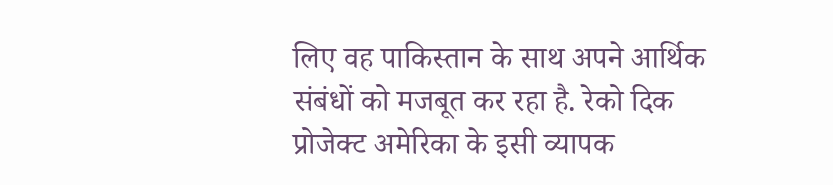लिए वह पाकिस्तान के साथ अपने आर्थिक संबंधों को मजबूत कर रहा है. रेको दिक प्रोजेक्ट अमेरिका के इसी व्यापक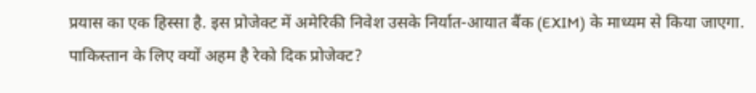प्रयास का एक हिस्सा है. इस प्रोजेक्ट में अमेरिकी निवेश उसके निर्यात-आयात बैंक (EXIM) के माध्यम से किया जाएगा.
पाकिस्तान के लिए क्यों अहम है रेको दिक प्रोजेक्ट?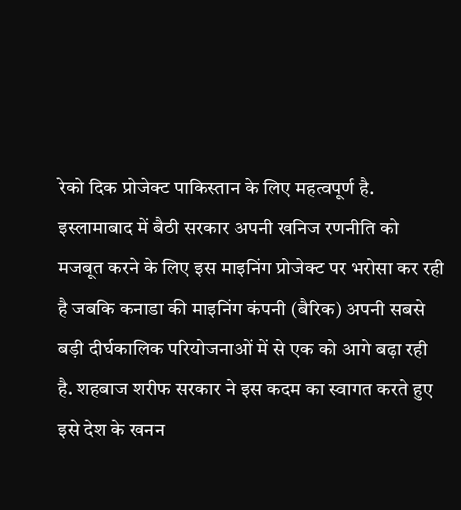रेको दिक प्रोजेक्ट पाकिस्तान के लिए महत्वपूर्ण है. इस्लामाबाद में बैठी सरकार अपनी खनिज रणनीति को मजबूत करने के लिए इस माइनिंग प्रोजेक्ट पर भरोसा कर रही है जबकि कनाडा की माइनिंग कंपनी (बैरिक) अपनी सबसे बड़ी दीर्घकालिक परियोजनाओं में से एक को आगे बढ़ा रही है. शहबाज शरीफ सरकार ने इस कदम का स्वागत करते हुए इसे देश के खनन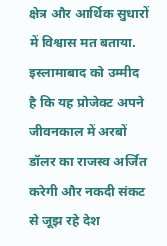क्षेत्र और आर्थिक सुधारों में विश्वास मत बताया. इस्लामाबाद को उम्मीद है कि यह प्रोजेक्ट अपने जीवनकाल में अरबों डॉलर का राजस्व अर्जित करेगी और नकदी संकट से जूझ रहे देश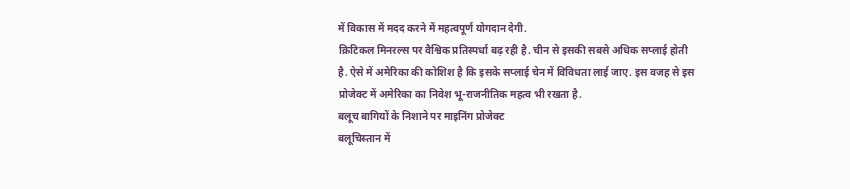में विकास में मदद करने में महत्वपूर्ण योगदान देगी.
क्रिटिकल मिनरल्स पर वैश्विक प्रतिस्पर्धा बढ़ रही है. चीन से इसकी सबसे अधिक सप्लाई होती है. ऐसे में अमेरिका की कोशिश है कि इसके सप्लाई चेन में विविधता लाई जाए. इस वजह से इस प्रोजेक्ट में अमेरिका का निवेश भू-राजनीतिक महत्व भी रखता है.
बलूच बागियों के निशाने पर माइनिंग प्रोजेक्ट
बलूचिस्तान में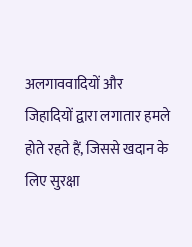अलगाववादियों और जिहादियों द्वारा लगातार हमले होते रहते हैं, जिससे खदान के लिए सुरक्षा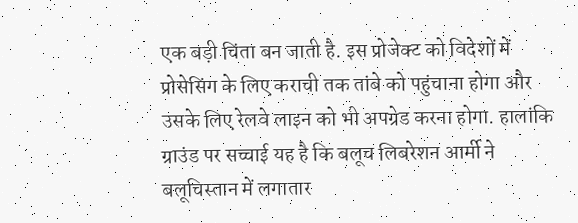एक बड़ी चिंता बन जाती है. इस प्रोजेक्ट को विदेशों में प्रोसेसिंग के लिए कराची तक तांबे को पहुंचाना होगा और उसके लिए रेलवे लाइन को भी अपग्रेड करना होगा. हालांकि ग्राउंड पर सच्चाई यह है कि बलूच लिबरेशन आर्मी ने बलूचिस्तान में लगातार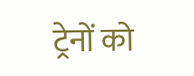ट्रेनों को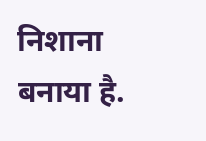निशाना बनाया है.